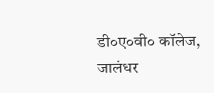डी०ए०वी० कॉलेज, जालंधर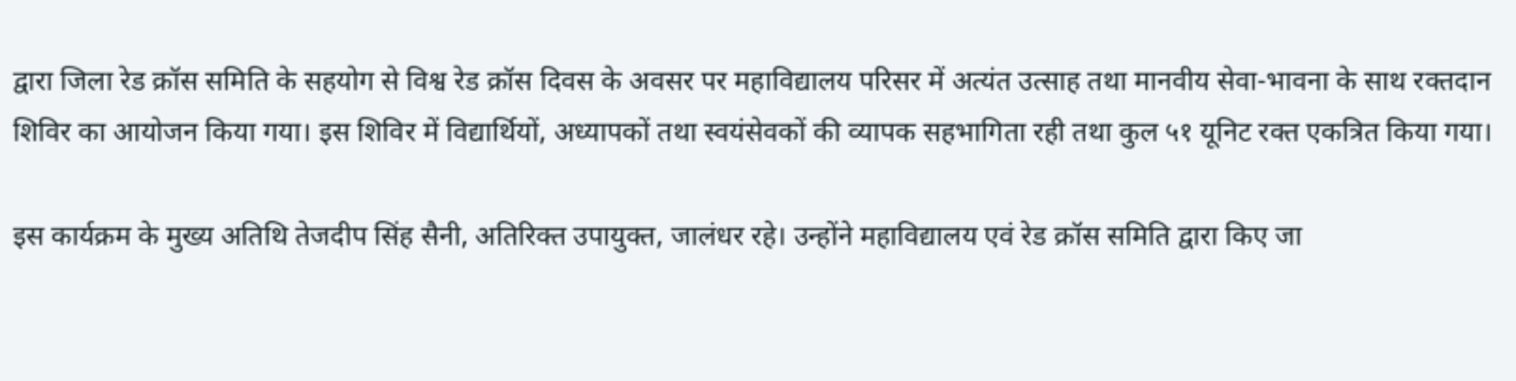द्वारा जिला रेड क्रॉस समिति के सहयोग से विश्व रेड क्रॉस दिवस के अवसर पर महाविद्यालय परिसर में अत्यंत उत्साह तथा मानवीय सेवा-भावना के साथ रक्तदान शिविर का आयोजन किया गया। इस शिविर में विद्यार्थियों, अध्यापकों तथा स्वयंसेवकों की व्यापक सहभागिता रही तथा कुल ५१ यूनिट रक्त एकत्रित किया गया।

इस कार्यक्रम के मुख्य अतिथि तेजदीप सिंह सैनी, अतिरिक्त उपायुक्त, जालंधर रहे। उन्होंने महाविद्यालय एवं रेड क्रॉस समिति द्वारा किए जा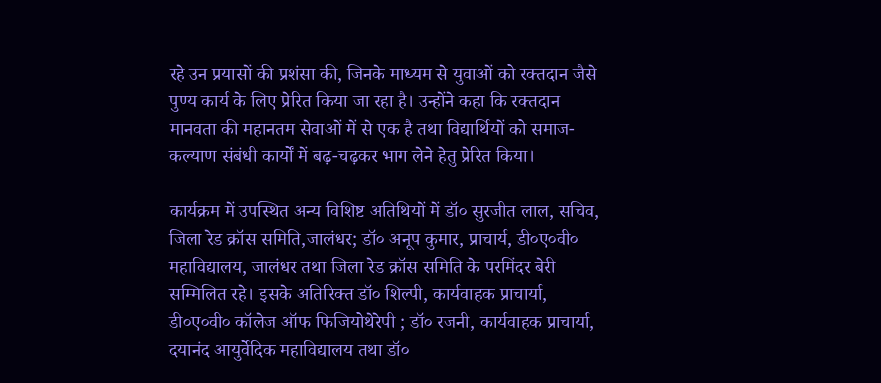रहे उन प्रयासों की प्रशंसा की, जिनके माध्यम से युवाओं को रक्तदान जैसे पुण्य कार्य के लिए प्रेरित किया जा रहा है। उन्होंने कहा कि रक्तदान मानवता की महानतम सेवाओं में से एक है तथा विद्यार्थियों को समाज-कल्याण संबंधी कार्यों में बढ़-चढ़कर भाग लेने हेतु प्रेरित किया।

कार्यक्रम में उपस्थित अन्य विशिष्ट अतिथियों में डॉ० सुरजीत लाल, सचिव, जिला रेड क्रॉस समिति,जालंधर; डॉ० अनूप कुमार, प्राचार्य, डी०ए०वी० महाविद्यालय, जालंधर तथा जिला रेड क्रॉस समिति के परमिंदर बेरी सम्मिलित रहे। इसके अतिरिक्त डॉ० शिल्पी, कार्यवाहक प्राचार्या, डी०ए०वी० कॉलेज ऑफ फिजियोथेरेपी ; डॉ० रजनी, कार्यवाहक प्राचार्या, दयानंद आयुर्वेदिक महाविद्यालय तथा डॉ०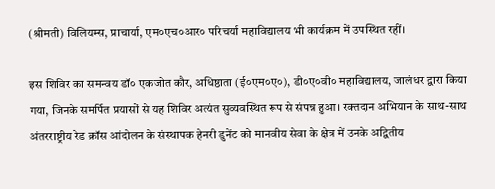(श्रीमती) विलियम्स, प्राचार्या, एम०एच०आर० परिचर्या महाविद्यालय भी कार्यक्रम में उपस्थित रहीं।

इस शिविर का समन्वय डॉ० एकजोत कौर, अधिष्ठाता (ई०एम०ए०), डी०ए०वी० महाविद्यालय, जालंधर द्वारा किया गया, जिनके समर्पित प्रयासों से यह शिविर अत्यंत सुव्यवस्थित रूप से संपन्न हुआ। रक्तदान अभियान के साथ-साथ अंतरराष्ट्रीय रेड क्रॉस आंदोलन के संस्थापक हेनरी डुनेंट को मानवीय सेवा के क्षेत्र में उनके अद्वितीय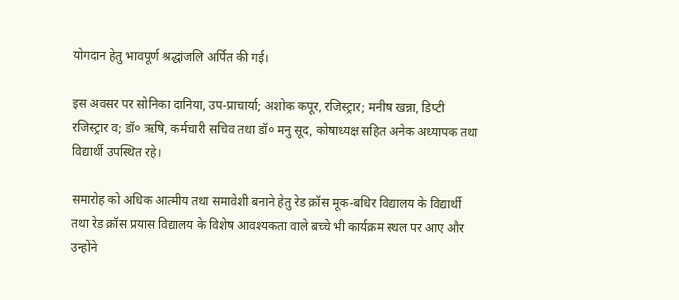योगदान हेतु भावपूर्ण श्रद्धांजलि अर्पित की गई।

इस अवसर पर सोनिका दानिया, उप-प्राचार्या; अशोक कपूर, रजिस्ट्रार; मनीष खन्ना, डिप्टी रजिस्ट्रार व; डॉ० ऋषि, कर्मचारी सचिव तथा डॉ० मनु सूद, कोषाध्यक्ष सहित अनेक अध्यापक तथा विद्यार्थी उपस्थित रहे।

समारोह को अधिक आत्मीय तथा समावेशी बनाने हेतु रेड क्रॉस मूक-बधिर विद्यालय के विद्यार्थी तथा रेड क्रॉस प्रयास विद्यालय के विशेष आवश्यकता वाले बच्चे भी कार्यक्रम स्थल पर आए और उन्होंने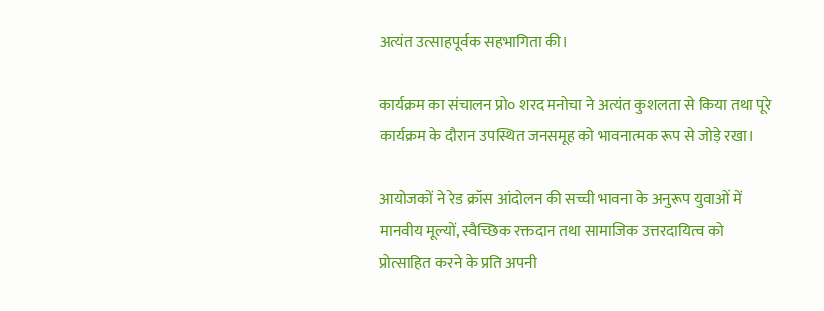अत्यंत उत्साहपूर्वक सहभागिता की।

कार्यक्रम का संचालन प्रो० शरद मनोचा ने अत्यंत कुशलता से किया तथा पूरे कार्यक्रम के दौरान उपस्थित जनसमूह को भावनात्मक रूप से जोड़े रखा।

आयोजकों ने रेड क्रॉस आंदोलन की सच्ची भावना के अनुरूप युवाओं में मानवीय मूल्यों, स्वैच्छिक रक्तदान तथा सामाजिक उत्तरदायित्व को प्रोत्साहित करने के प्रति अपनी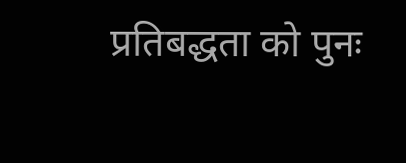प्रतिबद्धता को पुनः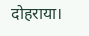दोहराया।